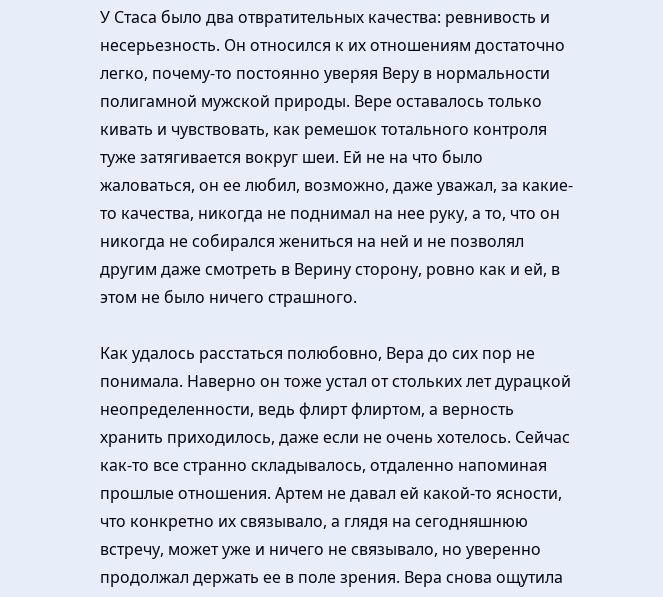У Стаса было два отвратительных качества: ревнивость и несерьезность. Он относился к их отношениям достаточно легко, почему-то постоянно уверяя Веру в нормальности полигамной мужской природы. Вере оставалось только кивать и чувствовать, как ремешок тотального контроля туже затягивается вокруг шеи. Ей не на что было жаловаться, он ее любил, возможно, даже уважал, за какие-то качества, никогда не поднимал на нее руку, а то, что он никогда не собирался жениться на ней и не позволял другим даже смотреть в Верину сторону, ровно как и ей, в этом не было ничего страшного.

Как удалось расстаться полюбовно, Вера до сих пор не понимала. Наверно он тоже устал от стольких лет дурацкой неопределенности, ведь флирт флиртом, а верность хранить приходилось, даже если не очень хотелось. Сейчас как-то все странно складывалось, отдаленно напоминая прошлые отношения. Артем не давал ей какой-то ясности, что конкретно их связывало, а глядя на сегодняшнюю встречу, может уже и ничего не связывало, но уверенно продолжал держать ее в поле зрения. Вера снова ощутила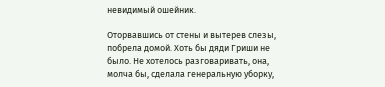невидимый ошейник.

Оторвавшись от стены и вытерев слезы, побрела домой. Хоть бы дяди Гриши не было. Не хотелось разговаривать, она, молча бы, сделала генеральную уборку,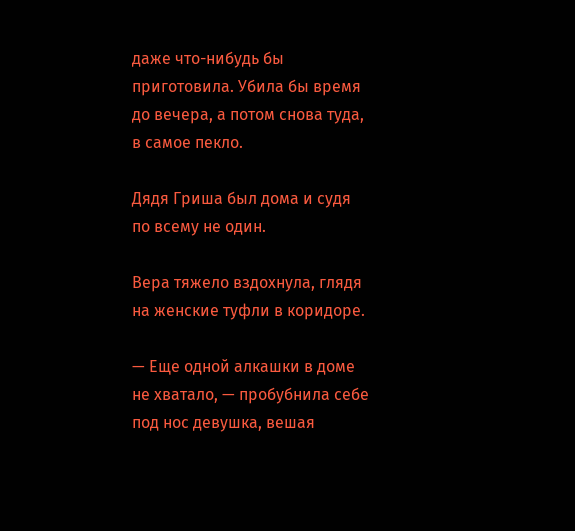даже что-нибудь бы приготовила. Убила бы время до вечера, а потом снова туда, в самое пекло.

Дядя Гриша был дома и судя по всему не один.

Вера тяжело вздохнула, глядя на женские туфли в коридоре.

— Еще одной алкашки в доме не хватало, — пробубнила себе под нос девушка, вешая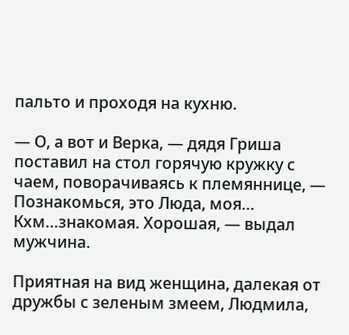пальто и проходя на кухню.

— О, а вот и Верка, — дядя Гриша поставил на стол горячую кружку с чаем, поворачиваясь к племяннице, — Познакомься, это Люда, моя… Кхм…знакомая. Хорошая, — выдал мужчина.

Приятная на вид женщина, далекая от дружбы с зеленым змеем, Людмила,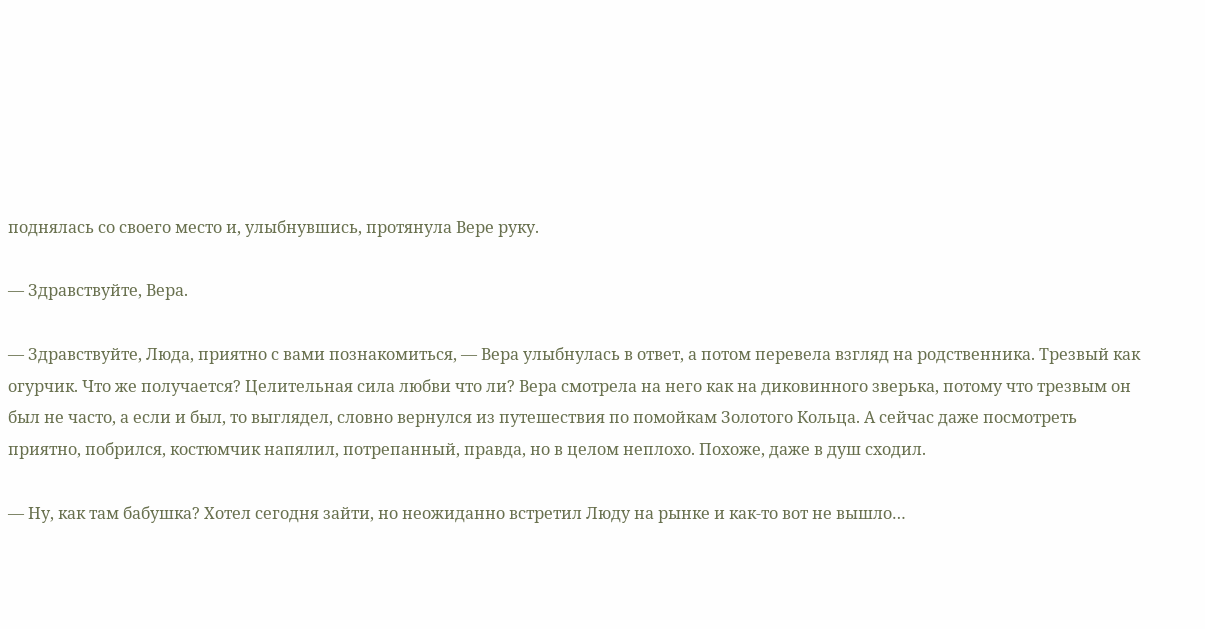поднялась со своего место и, улыбнувшись, протянула Вере руку.

— Здравствуйте, Вера.

— Здравствуйте, Люда, приятно с вами познакомиться, — Вера улыбнулась в ответ, а потом перевела взгляд на родственника. Трезвый как огурчик. Что же получается? Целительная сила любви что ли? Вера смотрела на него как на диковинного зверька, потому что трезвым он был не часто, а если и был, то выглядел, словно вернулся из путешествия по помойкам Золотого Кольца. А сейчас даже посмотреть приятно, побрился, костюмчик напялил, потрепанный, правда, но в целом неплохо. Похоже, даже в душ сходил.

— Ну, как там бабушка? Хотел сегодня зайти, но неожиданно встретил Люду на рынке и как-то вот не вышло…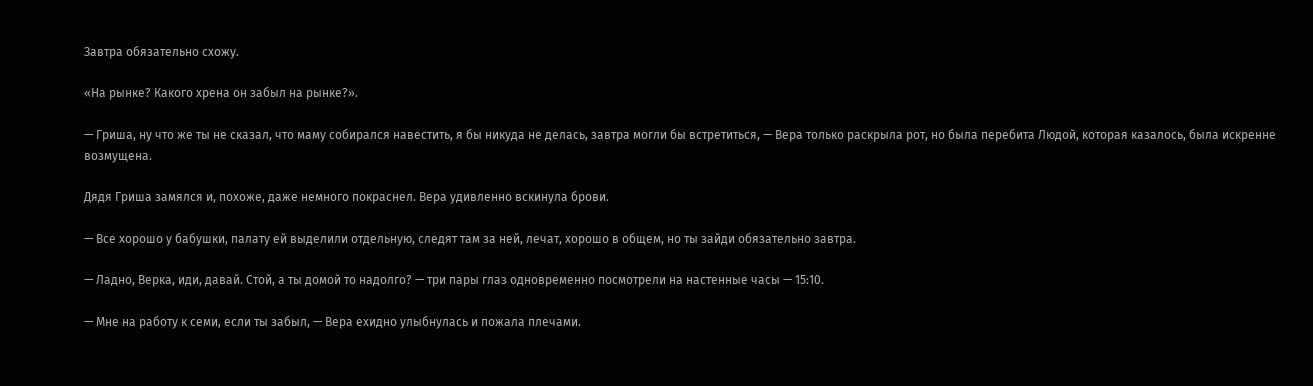Завтра обязательно схожу.

«На рынке? Какого хрена он забыл на рынке?».

— Гриша, ну что же ты не сказал, что маму собирался навестить, я бы никуда не делась, завтра могли бы встретиться, — Вера только раскрыла рот, но была перебита Людой, которая казалось, была искренне возмущена.

Дядя Гриша замялся и, похоже, даже немного покраснел. Вера удивленно вскинула брови.

— Все хорошо у бабушки, палату ей выделили отдельную, следят там за ней, лечат, хорошо в общем, но ты зайди обязательно завтра.

— Ладно, Верка, иди, давай. Стой, а ты домой то надолго? — три пары глаз одновременно посмотрели на настенные часы — 15:10.

— Мне на работу к семи, если ты забыл, — Вера ехидно улыбнулась и пожала плечами.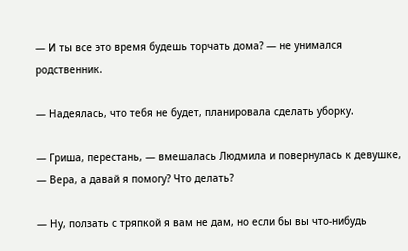— И ты все это время будешь торчать дома? — не унимался родственник.

— Надеялась, что тебя не будет, планировала сделать уборку.

— Гриша, перестань, — вмешалась Людмила и повернулась к девушке, — Вера, а давай я помогу? Что делать?

— Ну, ползать с тряпкой я вам не дам, но если бы вы что-нибудь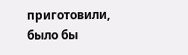приготовили, было бы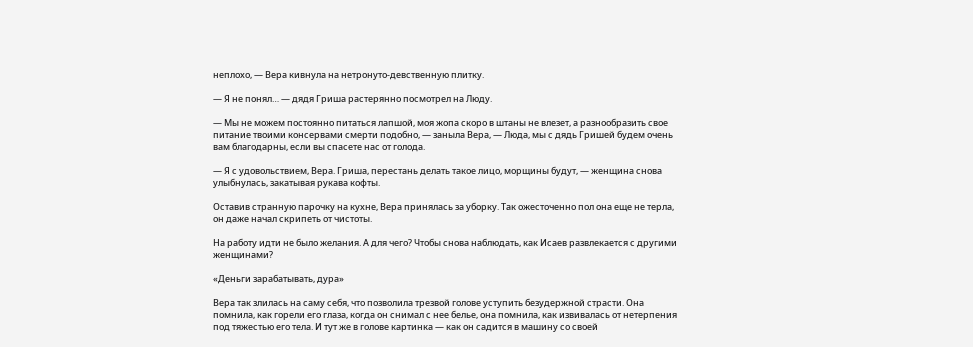неплохо, — Вера кивнула на нетронуто-девственную плитку.

— Я не понял… — дядя Гриша растерянно посмотрел на Люду.

— Мы не можем постоянно питаться лапшой, моя жопа скоро в штаны не влезет, а разнообразить свое питание твоими консервами смерти подобно, — заныла Вера, — Люда, мы с дядь Гришей будем очень вам благодарны, если вы спасете нас от голода.

— Я с удовольствием, Вера. Гриша, перестань делать такое лицо, морщины будут, — женщина снова улыбнулась, закатывая рукава кофты.

Оставив странную парочку на кухне, Вера принялась за уборку. Так ожесточенно пол она еще не терла, он даже начал скрипеть от чистоты.

На работу идти не было желания. А для чего? Чтобы снова наблюдать, как Исаев развлекается с другими женщинами?

«Деньги зарабатывать, дура»

Вера так злилась на саму себя, что позволила трезвой голове уступить безудержной страсти. Она помнила, как горели его глаза, когда он снимал с нее белье, она помнила, как извивалась от нетерпения под тяжестью его тела. И тут же в голове картинка — как он садится в машину со своей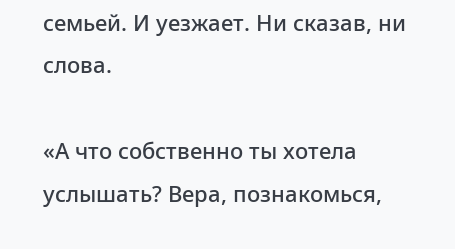семьей. И уезжает. Ни сказав, ни слова.

«А что собственно ты хотела услышать? Вера, познакомься,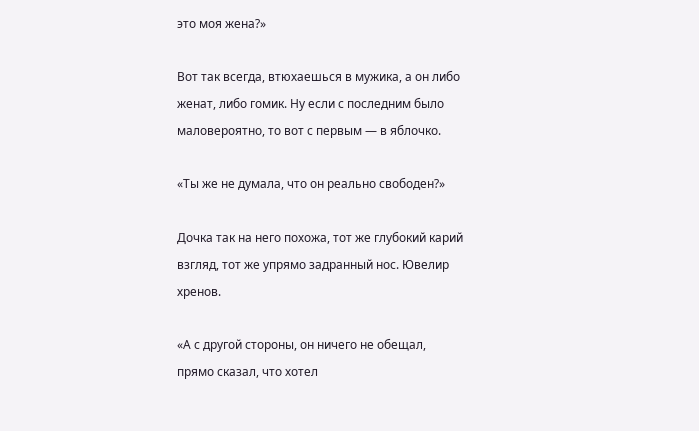это моя жена?»

Вот так всегда, втюхаешься в мужика, а он либо женат, либо гомик. Ну если с последним было маловероятно, то вот с первым — в яблочко.

«Ты же не думала, что он реально свободен?»

Дочка так на него похожа, тот же глубокий карий взгляд, тот же упрямо задранный нос. Ювелир хренов.

«А с другой стороны, он ничего не обещал, прямо сказал, что хотел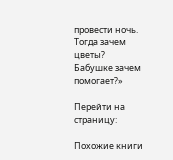провести ночь. Тогда зачем цветы? Бабушке зачем помогает?»

Перейти на страницу:

Похожие книги